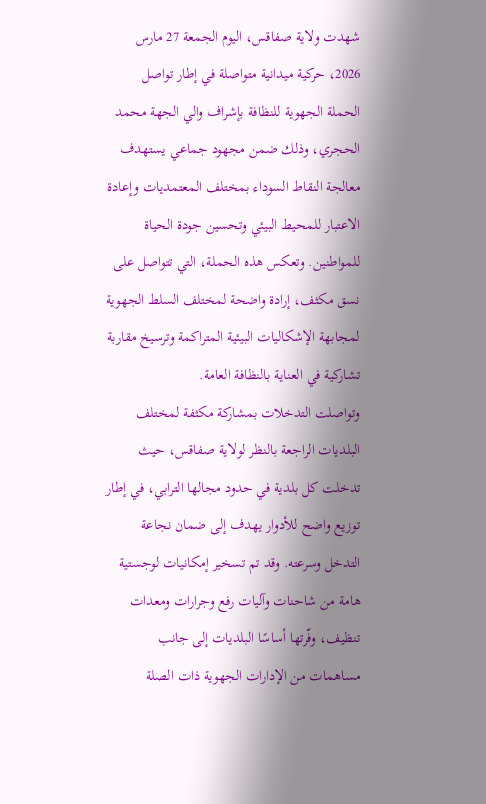شهدت ولاية صفاقس، اليوم الجمعة 27 مارس 2026، حركية ميدانية متواصلة في إطار تواصل الحملة الجهوية للنظافة بإشراف والي الجهة محمد الحجري، وذلك ضمن مجهود جماعي يستهدف معالجة النقاط السوداء بمختلف المعتمديات وإعادة الاعتبار للمحيط البيئي وتحسين جودة الحياة للمواطنين. وتعكس هذه الحملة، التي تتواصل على نسق مكثف، إرادة واضحة لمختلف السلط الجهوية لمجابهة الإشكاليات البيئية المتراكمة وترسيخ مقاربة تشاركية في العناية بالنظافة العامة.
وتواصلت التدخلات بمشاركة مكثفة لمختلف البلديات الراجعة بالنظر لولاية صفاقس، حيث تدخلت كل بلدية في حدود مجالها الترابي، في إطار توزيع واضح للأدوار يهدف إلى ضمان نجاعة التدخل وسرعته. وقد تم تسخير إمكانيات لوجستية هامة من شاحنات وآليات رفع وجرارات ومعدات تنظيف، وفّرتها أساسًا البلديات إلى جانب مساهمات من الإدارات الجهوية ذات الصلة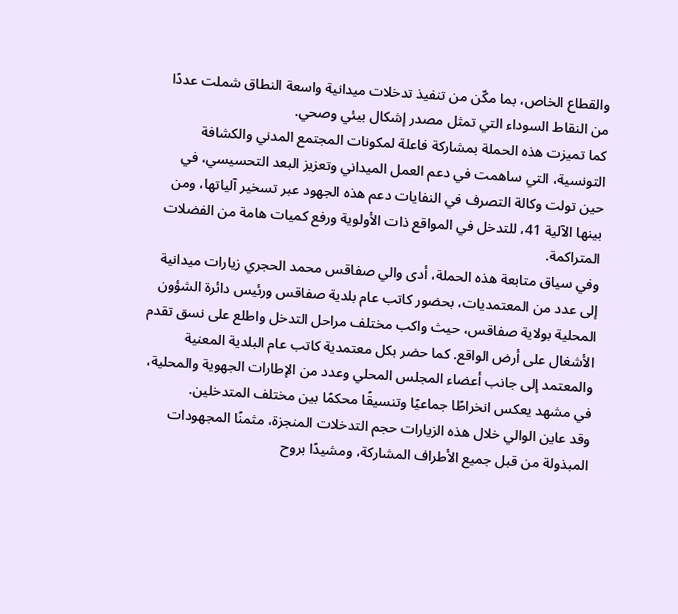والقطاع الخاص، بما مكّن من تنفيذ تدخلات ميدانية واسعة النطاق شملت عددًا من النقاط السوداء التي تمثل مصدر إشكال بيئي وصحي.
كما تميزت هذه الحملة بمشاركة فاعلة لمكونات المجتمع المدني والكشافة التونسية، التي ساهمت في دعم العمل الميداني وتعزيز البعد التحسيسي، في حين تولت وكالة التصرف في النفايات دعم هذه الجهود عبر تسخير آلياتها، ومن بينها الآلية 41، للتدخل في المواقع ذات الأولوية ورفع كميات هامة من الفضلات المتراكمة.
وفي سياق متابعة هذه الحملة، أدى والي صفاقس محمد الحجري زيارات ميدانية إلى عدد من المعتمديات، بحضور كاتب عام بلدية صفاقس ورئيس دائرة الشؤون المحلية بولاية صفاقس، حيث واكب مختلف مراحل التدخل واطلع على نسق تقدم الأشغال على أرض الواقع. كما حضر بكل معتمدية كاتب عام البلدية المعنية والمعتمد إلى جانب أعضاء المجلس المحلي وعدد من الإطارات الجهوية والمحلية، في مشهد يعكس انخراطًا جماعيًا وتنسيقًا محكمًا بين مختلف المتدخلين.
وقد عاين الوالي خلال هذه الزيارات حجم التدخلات المنجزة، مثمنًا المجهودات المبذولة من قبل جميع الأطراف المشاركة، ومشيدًا بروح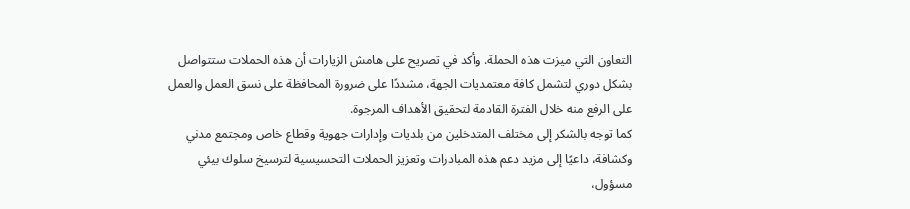التعاون التي ميزت هذه الحملة. وأكد في تصريح على هامش الزيارات أن هذه الحملات ستتواصل بشكل دوري لتشمل كافة معتمديات الجهة، مشددًا على ضرورة المحافظة على نسق العمل والعمل على الرفع منه خلال الفترة القادمة لتحقيق الأهداف المرجوة.
كما توجه بالشكر إلى مختلف المتدخلين من بلديات وإدارات جهوية وقطاع خاص ومجتمع مدني وكشافة، داعيًا إلى مزيد دعم هذه المبادرات وتعزيز الحملات التحسيسية لترسيخ سلوك بيئي مسؤول،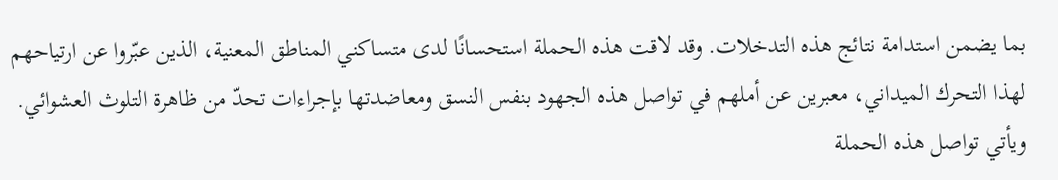بما يضمن استدامة نتائج هذه التدخلات. وقد لاقت هذه الحملة استحسانًا لدى متساكني المناطق المعنية، الذين عبّروا عن ارتياحهم لهذا التحرك الميداني، معبرين عن أملهم في تواصل هذه الجهود بنفس النسق ومعاضدتها بإجراءات تحدّ من ظاهرة التلوث العشوائي.
ويأتي تواصل هذه الحملة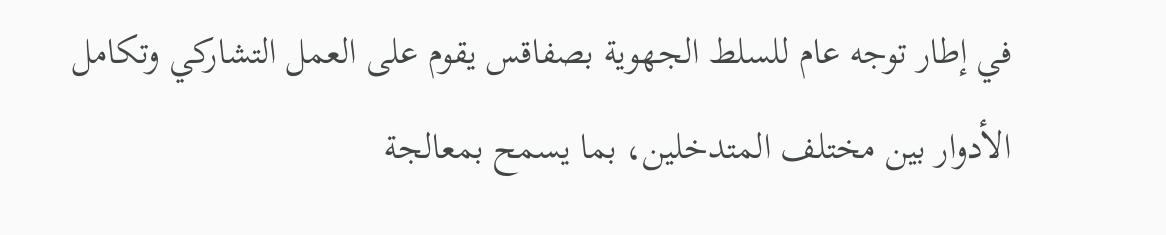في إطار توجه عام للسلط الجهوية بصفاقس يقوم على العمل التشاركي وتكامل الأدوار بين مختلف المتدخلين، بما يسمح بمعالجة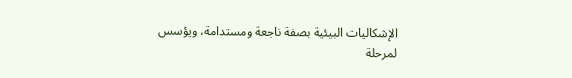الإشكاليات البيئية بصفة ناجعة ومستدامة، ويؤسس لمرحلة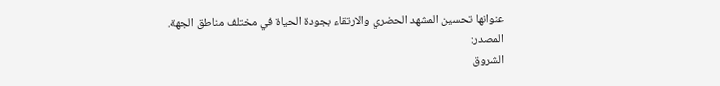عنوانها تحسين المشهد الحضري والارتقاء بجودة الحياة في مختلف مناطق الجهة.
المصدر:
الشروق